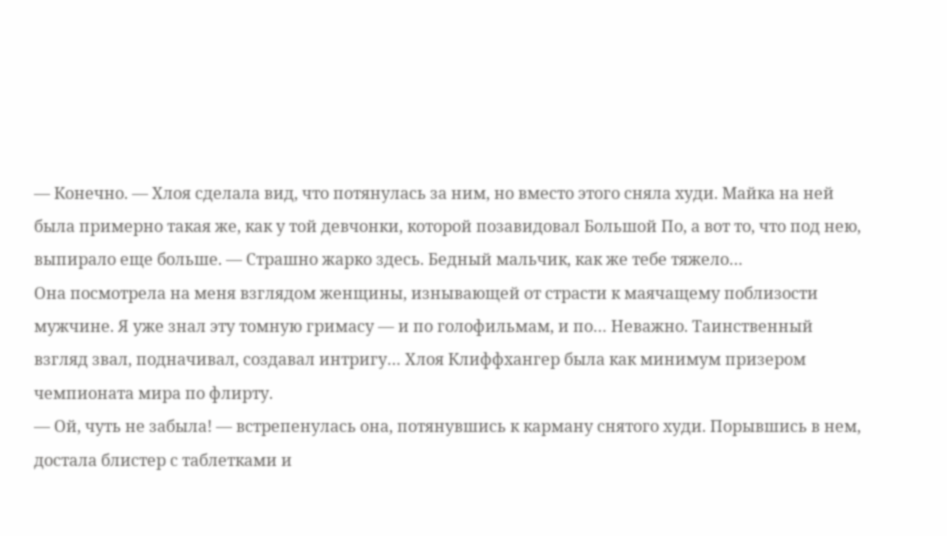— Конечно. — Хлоя сделала вид, что потянулась за ним, но вместо этого сняла худи. Майка на ней была примерно такая же, как у той девчонки, которой позавидовал Большой По, а вот то, что под нею, выпирало еще больше. — Страшно жарко здесь. Бедный мальчик, как же тебе тяжело…
Она посмотрела на меня взглядом женщины, изнывающей от страсти к маячащему поблизости мужчине. Я уже знал эту томную гримасу — и по голофильмам, и по… Неважно. Таинственный взгляд звал, подначивал, создавал интригу… Хлоя Клиффхангер была как минимум призером чемпионата мира по флирту.
— Ой, чуть не забыла! — встрепенулась она, потянувшись к карману снятого худи. Порывшись в нем, достала блистер с таблетками и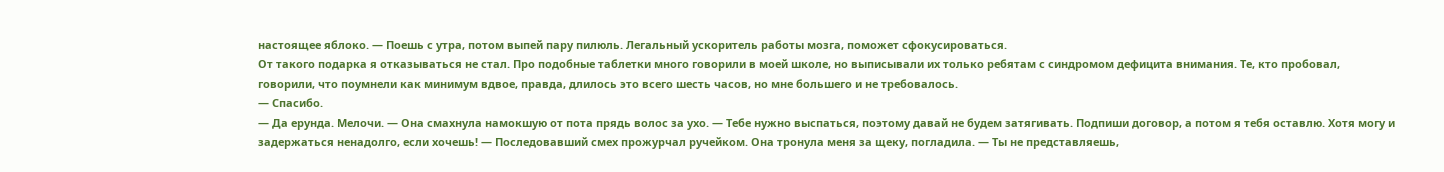настоящее яблоко. — Поешь с утра, потом выпей пару пилюль. Легальный ускоритель работы мозга, поможет сфокусироваться.
От такого подарка я отказываться не стал. Про подобные таблетки много говорили в моей школе, но выписывали их только ребятам с синдромом дефицита внимания. Те, кто пробовал, говорили, что поумнели как минимум вдвое, правда, длилось это всего шесть часов, но мне большего и не требовалось.
— Спасибо.
— Да ерунда. Мелочи. — Она смахнула намокшую от пота прядь волос за ухо. — Тебе нужно выспаться, поэтому давай не будем затягивать. Подпиши договор, а потом я тебя оставлю. Хотя могу и задержаться ненадолго, если хочешь! — Последовавший смех прожурчал ручейком. Она тронула меня за щеку, погладила. — Ты не представляешь,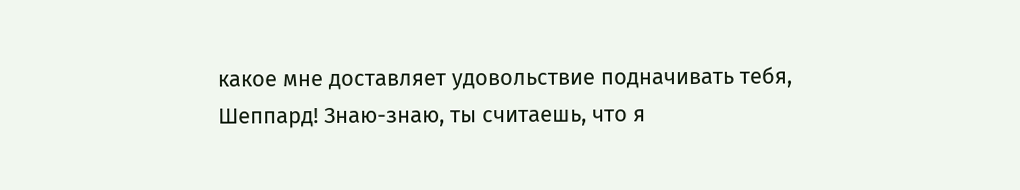какое мне доставляет удовольствие подначивать тебя, Шеппард! Знаю-знаю, ты считаешь, что я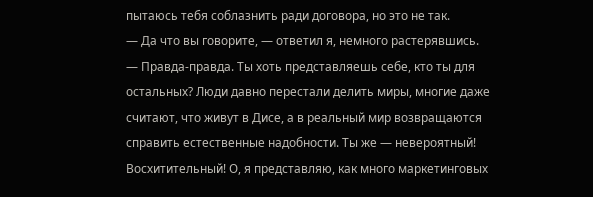пытаюсь тебя соблазнить ради договора, но это не так.
— Да что вы говорите, — ответил я, немного растерявшись.
— Правда-правда. Ты хоть представляешь себе, кто ты для остальных? Люди давно перестали делить миры, многие даже считают, что живут в Дисе, а в реальный мир возвращаются справить естественные надобности. Ты же — невероятный! Восхитительный! О, я представляю, как много маркетинговых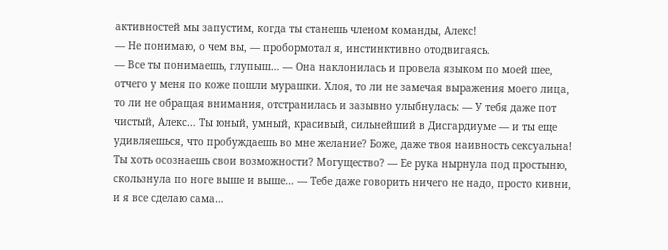активностей мы запустим, когда ты станешь членом команды, Алекс!
— Не понимаю, о чем вы, — пробормотал я, инстинктивно отодвигаясь.
— Все ты понимаешь, глупыш… — Она наклонилась и провела языком по моей шее, отчего у меня по коже пошли мурашки. Хлоя, то ли не замечая выражения моего лица, то ли не обращая внимания, отстранилась и зазывно улыбнулась: — У тебя даже пот чистый, Алекс… Ты юный, умный, красивый, сильнейший в Дисгардиуме — и ты еще удивляешься, что пробуждаешь во мне желание? Боже, даже твоя наивность сексуальна! Ты хоть осознаешь свои возможности? Могущество? — Ее рука нырнула под простыню, скользнула по ноге выше и выше… — Тебе даже говорить ничего не надо, просто кивни, и я все сделаю сама…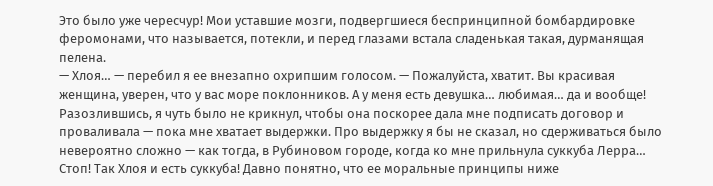Это было уже чересчур! Мои уставшие мозги, подвергшиеся беспринципной бомбардировке феромонами, что называется, потекли, и перед глазами встала сладенькая такая, дурманящая пелена.
— Хлоя… — перебил я ее внезапно охрипшим голосом. — Пожалуйста, хватит. Вы красивая женщина, уверен, что у вас море поклонников. А у меня есть девушка… любимая… да и вообще!
Разозлившись, я чуть было не крикнул, чтобы она поскорее дала мне подписать договор и проваливала — пока мне хватает выдержки. Про выдержку я бы не сказал, но сдерживаться было невероятно сложно — как тогда, в Рубиновом городе, когда ко мне прильнула суккуба Лерра…
Стоп! Так Хлоя и есть суккуба! Давно понятно, что ее моральные принципы ниже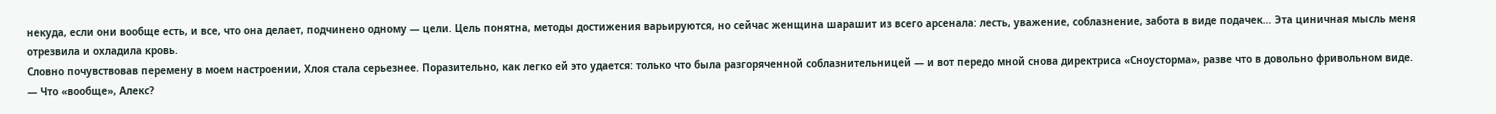некуда, если они вообще есть, и все, что она делает, подчинено одному — цели. Цель понятна, методы достижения варьируются, но сейчас женщина шарашит из всего арсенала: лесть, уважение, соблазнение, забота в виде подачек… Эта циничная мысль меня отрезвила и охладила кровь.
Словно почувствовав перемену в моем настроении, Хлоя стала серьезнее. Поразительно, как легко ей это удается: только что была разгоряченной соблазнительницей — и вот передо мной снова директриса «Сноусторма», разве что в довольно фривольном виде.
— Что «вообще», Алекс?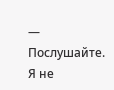— Послушайте. Я не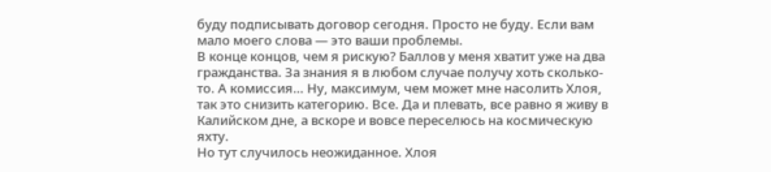буду подписывать договор сегодня. Просто не буду. Если вам мало моего слова — это ваши проблемы.
В конце концов, чем я рискую? Баллов у меня хватит уже на два гражданства. За знания я в любом случае получу хоть сколько-то. А комиссия… Ну, максимум, чем может мне насолить Хлоя, так это снизить категорию. Все. Да и плевать, все равно я живу в Калийском дне, а вскоре и вовсе переселюсь на космическую яхту.
Но тут случилось неожиданное. Хлоя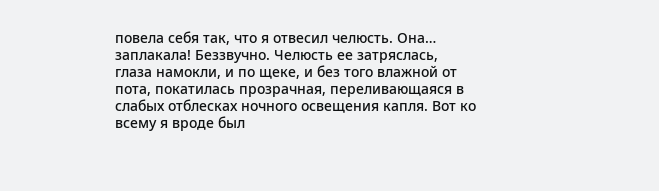повела себя так, что я отвесил челюсть. Она… заплакала! Беззвучно. Челюсть ее затряслась, глаза намокли, и по щеке, и без того влажной от пота, покатилась прозрачная, переливающаяся в слабых отблесках ночного освещения капля. Вот ко всему я вроде был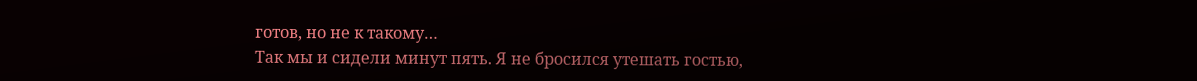готов, но не к такому…
Так мы и сидели минут пять. Я не бросился утешать гостью,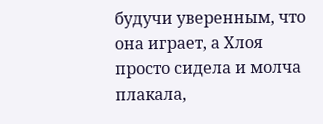будучи уверенным, что она играет, а Хлоя просто сидела и молча плакала,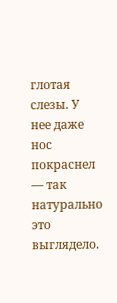глотая слезы. У нее даже нос покраснел — так натурально это выглядело.